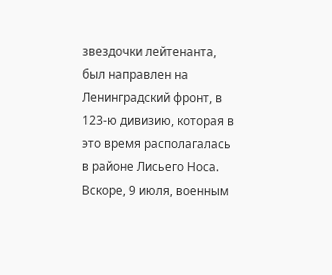звездочки лейтенанта, был направлен на Ленинградский фронт, в 123-ю дивизию, которая в это время располагалась в районе Лисьего Носа. Вскоре, 9 июля, военным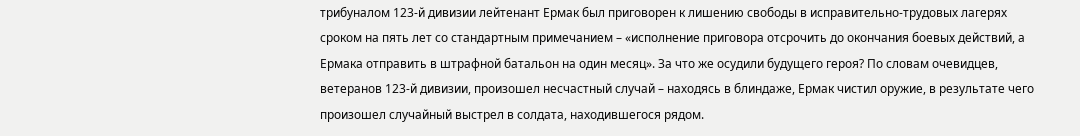трибуналом 123-й дивизии лейтенант Ермак был приговорен к лишению свободы в исправительно-трудовых лагерях сроком на пять лет со стандартным примечанием – «исполнение приговора отсрочить до окончания боевых действий, а Ермака отправить в штрафной батальон на один месяц». За что же осудили будущего героя? По словам очевидцев, ветеранов 123-й дивизии, произошел несчастный случай – находясь в блиндаже, Ермак чистил оружие, в результате чего произошел случайный выстрел в солдата, находившегося рядом.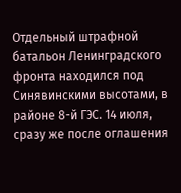Отдельный штрафной батальон Ленинградского фронта находился под Синявинскими высотами, в районе 8-й ГЭС. 14 июля, сразу же после оглашения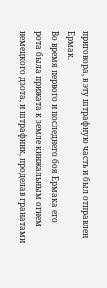приговора, в эту штрафную часть и был отправлен Ермак.
Во время первого и последнего боя Ермака его рота была прижата к земле кинжальным огнем немецкого дзота, и штрафник, проделав гранатами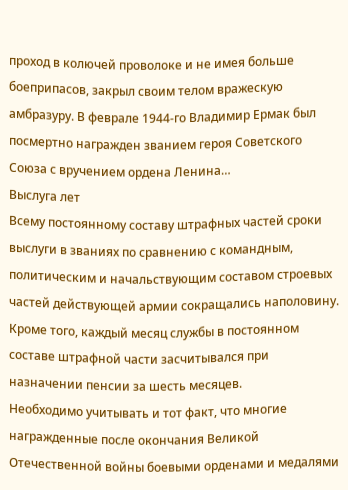проход в колючей проволоке и не имея больше боеприпасов, закрыл своим телом вражескую амбразуру. В феврале 1944-го Владимир Ермак был посмертно награжден званием героя Советского Союза с вручением ордена Ленина…
Выслуга лет
Всему постоянному составу штрафных частей сроки выслуги в званиях по сравнению с командным, политическим и начальствующим составом строевых частей действующей армии сокращались наполовину. Кроме того, каждый месяц службы в постоянном составе штрафной части засчитывался при назначении пенсии за шесть месяцев.
Необходимо учитывать и тот факт, что многие награжденные после окончания Великой Отечественной войны боевыми орденами и медалями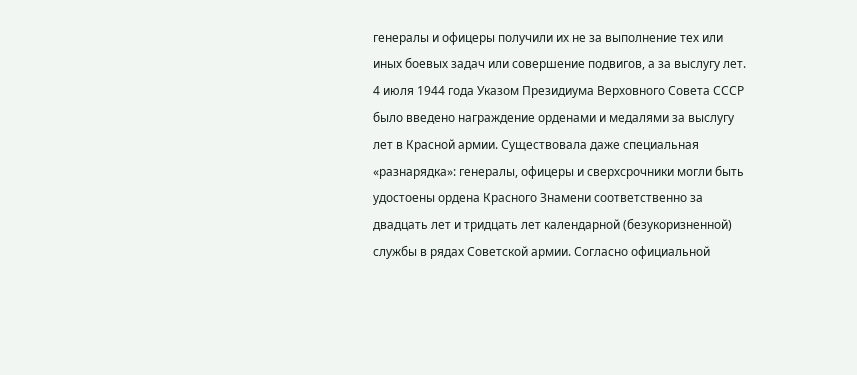генералы и офицеры получили их не за выполнение тех или иных боевых задач или совершение подвигов, а за выслугу лет. 4 июля 1944 года Указом Президиума Верховного Совета СССР было введено награждение орденами и медалями за выслугу лет в Красной армии. Существовала даже специальная «разнарядка»: генералы, офицеры и сверхсрочники могли быть удостоены ордена Красного Знамени соответственно за двадцать лет и тридцать лет календарной (безукоризненной) службы в рядах Советской армии. Согласно официальной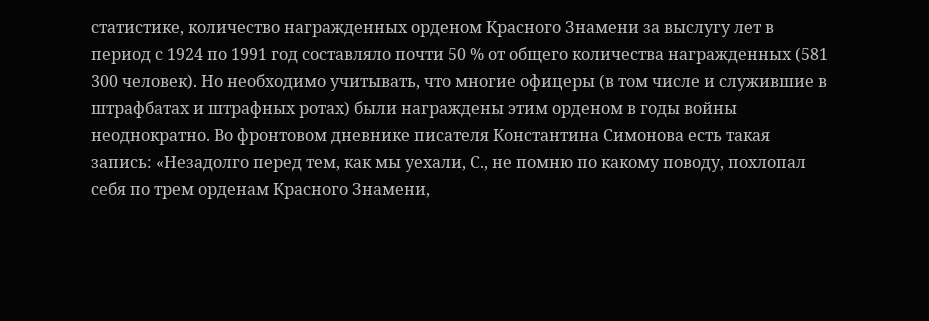статистике, количество награжденных орденом Красного Знамени за выслугу лет в период с 1924 по 1991 год составляло почти 50 % от общего количества награжденных (581 300 человек). Но необходимо учитывать, что многие офицеры (в том числе и служившие в штрафбатах и штрафных ротах) были награждены этим орденом в годы войны неоднократно. Во фронтовом дневнике писателя Константина Симонова есть такая запись: «Незадолго перед тем, как мы уехали, С., не помню по какому поводу, похлопал себя по трем орденам Красного Знамени,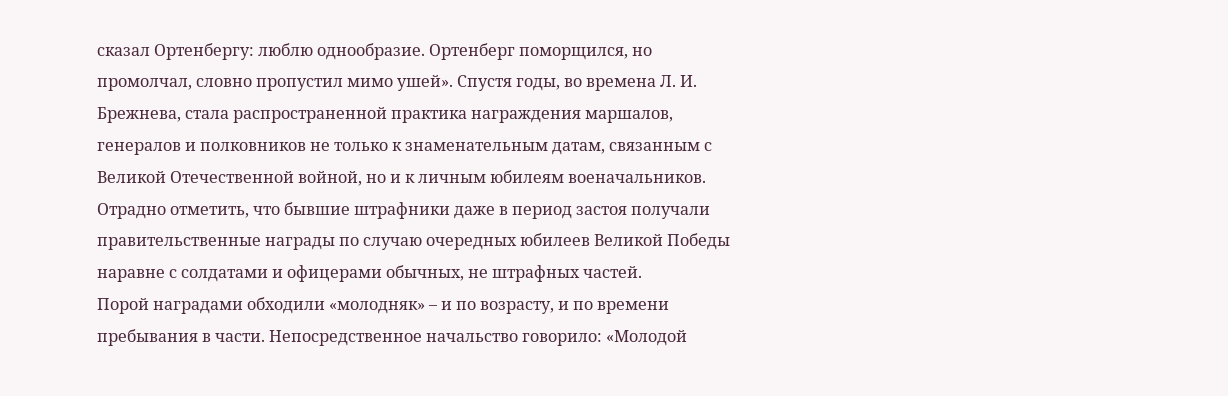сказал Ортенбергу: люблю однообразие. Ортенберг поморщился, но промолчал, словно пропустил мимо ушей». Спустя годы, во времена Л. И. Брежнева, стала распространенной практика награждения маршалов, генералов и полковников не только к знаменательным датам, связанным с Великой Отечественной войной, но и к личным юбилеям военачальников. Отрадно отметить, что бывшие штрафники даже в период застоя получали правительственные награды по случаю очередных юбилеев Великой Победы наравне с солдатами и офицерами обычных, не штрафных частей.
Порой наградами обходили «молодняк» – и по возрасту, и по времени пребывания в части. Непосредственное начальство говорило: «Молодой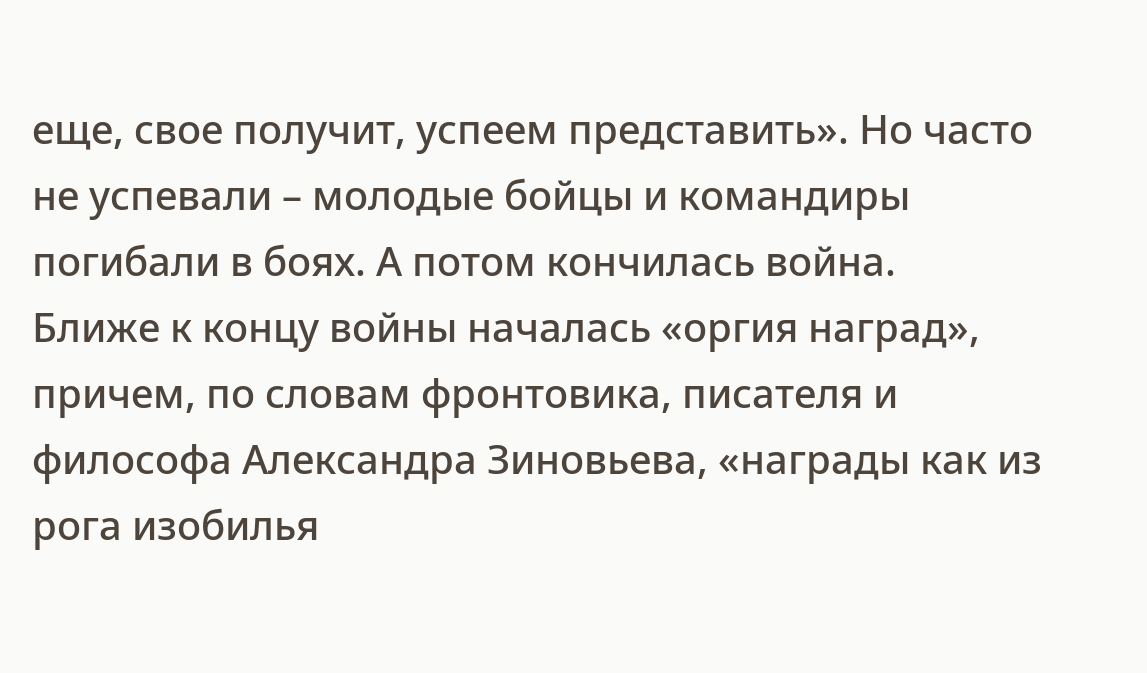еще, свое получит, успеем представить». Но часто не успевали – молодые бойцы и командиры погибали в боях. А потом кончилась война.
Ближе к концу войны началась «оргия наград», причем, по словам фронтовика, писателя и философа Александра Зиновьева, «награды как из рога изобилья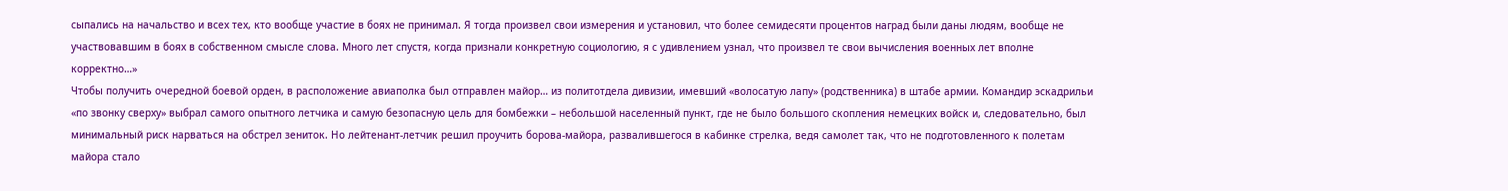сыпались на начальство и всех тех, кто вообще участие в боях не принимал. Я тогда произвел свои измерения и установил, что более семидесяти процентов наград были даны людям, вообще не участвовавшим в боях в собственном смысле слова. Много лет спустя, когда признали конкретную социологию, я с удивлением узнал, что произвел те свои вычисления военных лет вполне корректно…»
Чтобы получить очередной боевой орден, в расположение авиаполка был отправлен майор… из политотдела дивизии, имевший «волосатую лапу» (родственника) в штабе армии. Командир эскадрильи «по звонку сверху» выбрал самого опытного летчика и самую безопасную цель для бомбежки – небольшой населенный пункт, где не было большого скопления немецких войск и, следовательно, был минимальный риск нарваться на обстрел зениток. Но лейтенант-летчик решил проучить борова-майора, развалившегося в кабинке стрелка, ведя самолет так, что не подготовленного к полетам майора стало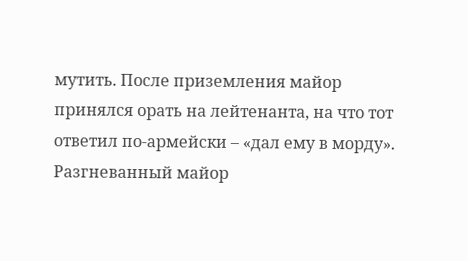мутить. После приземления майор принялся орать на лейтенанта, на что тот ответил по-армейски – «дал ему в морду». Разгневанный майор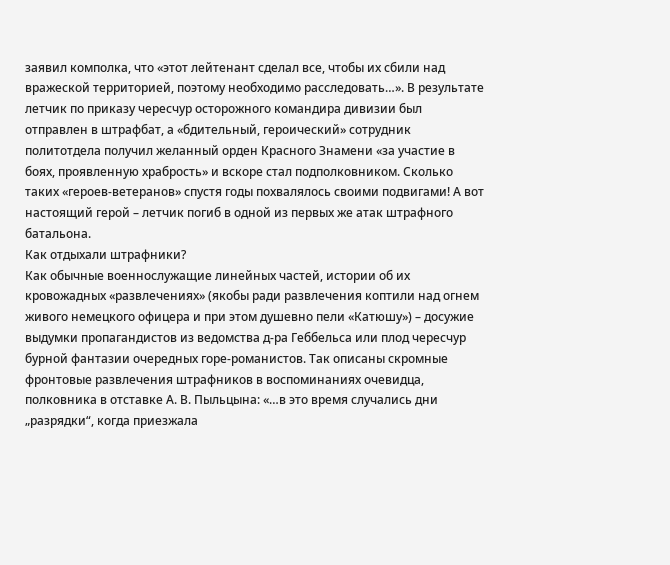заявил комполка, что «этот лейтенант сделал все, чтобы их сбили над вражеской территорией, поэтому необходимо расследовать…». В результате летчик по приказу чересчур осторожного командира дивизии был отправлен в штрафбат, а «бдительный, героический» сотрудник политотдела получил желанный орден Красного Знамени «за участие в боях, проявленную храбрость» и вскоре стал подполковником. Сколько таких «героев-ветеранов» спустя годы похвалялось своими подвигами! А вот настоящий герой – летчик погиб в одной из первых же атак штрафного батальона.
Как отдыхали штрафники?
Как обычные военнослужащие линейных частей, истории об их кровожадных «развлечениях» (якобы ради развлечения коптили над огнем живого немецкого офицера и при этом душевно пели «Катюшу») – досужие выдумки пропагандистов из ведомства д-ра Геббельса или плод чересчур бурной фантазии очередных горе-романистов. Так описаны скромные фронтовые развлечения штрафников в воспоминаниях очевидца, полковника в отставке А. В. Пыльцына: «…в это время случались дни „разрядки“, когда приезжала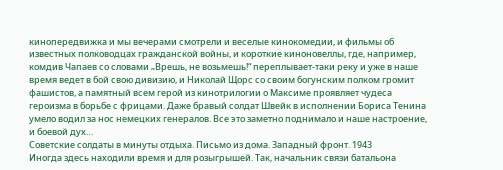кинопередвижка и мы вечерами смотрели и веселые кинокомедии, и фильмы об известных полководцах гражданской войны, и короткие киноновеллы, где, например, комдив Чапаев со словами „Врешь, не возьмешь!“ переплывает-таки реку и уже в наше время ведет в бой свою дивизию, и Николай Щорс со своим богунским полком громит фашистов, а памятный всем герой из кинотрилогии о Максиме проявляет чудеса героизма в борьбе с фрицами. Даже бравый солдат Швейк в исполнении Бориса Тенина умело водил за нос немецких генералов. Все это заметно поднимало и наше настроение, и боевой дух…
Советские солдаты в минуты отдыха. Письмо из дома. Западный фронт. 1943
Иногда здесь находили время и для розыгрышей. Так, начальник связи батальона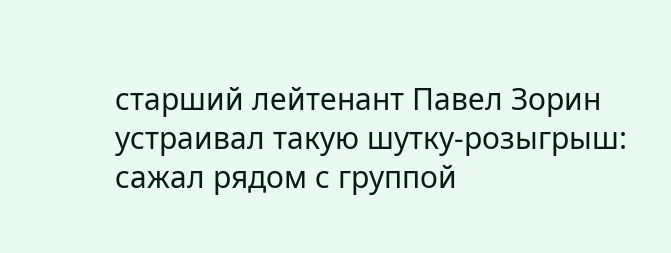старший лейтенант Павел Зорин устраивал такую шутку-розыгрыш: сажал рядом с группой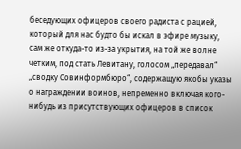беседующих офицеров своего радиста с рацией, который для нас будто бы искал в эфире музыку, сам же откуда-то из-за укрытия, на той же волне четким, под стать Левитану, голосом „передавал“ „сводку Совинформбюро“, содержащую якобы указы о награждении воинов, непременно включая кого-нибудь из присутствующих офицеров в список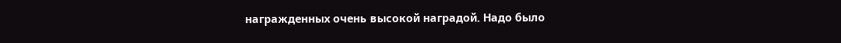награжденных очень высокой наградой. Надо было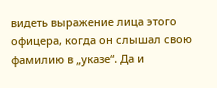видеть выражение лица этого офицера, когда он слышал свою фамилию в „указе“. Да и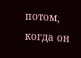потом, когда он